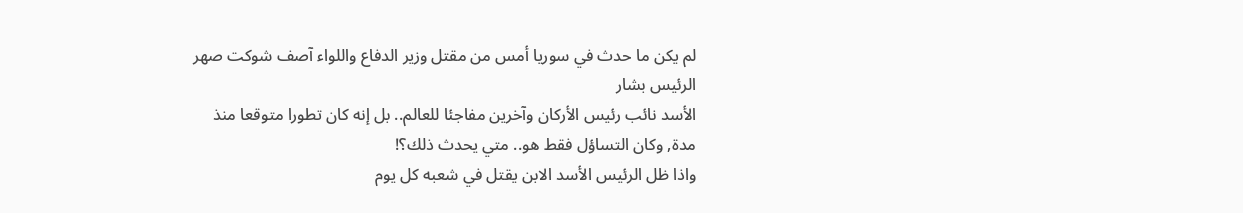لم يكن ما حدث في سوريا أمس من مقتل وزير الدفاع واللواء آصف شوكت صهر الرئيس بشار
الأسد نائب رئيس الأركان وآخرين مفاجئا للعالم.. بل إنه كان تطورا متوقعا منذ مدة, وكان التساؤل فقط هو.. متي يحدث ذلك؟!
واذا ظل الرئيس الأسد الابن يقتل في شعبه كل يوم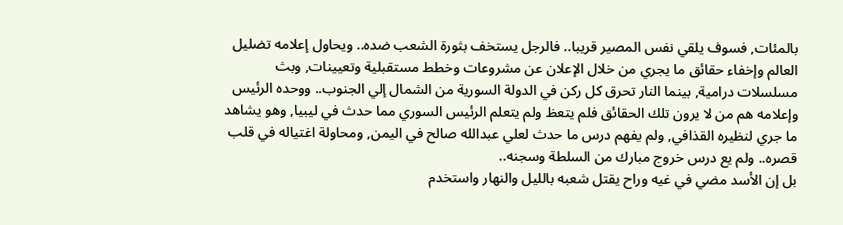بالمئات, فسوف يلقي نفس المصير قريبا.. فالرجل يستخف بثورة الشعب ضده.. ويحاول إعلامه تضليل العالم وإخفاء حقائق ما يجري من خلال الإعلان عن مشروعات وخطط مستقبلية وتعيينات, وبث مسلسلات درامية, بينما النار تحرق كل ركن في الدولة السورية من الشمال إلي الجنوب.. ووحده الرئيس وإعلامه هم من لا يرون تلك الحقائق فلم يتعظ ولم يتعلم الرئيس السوري مما حدث في ليبيا, وهو يشاهد ما جري لنظيره القذافي, ولم يفهم درس ما حدث لعلي عبدالله صالح في اليمن, ومحاولة اغتياله في قلب قصره.. ولم يع درس خروج مبارك من السلطة وسجنه..
بل إن الأسد مضي في غيه وراح يقتل شعبه بالليل والنهار واستخدم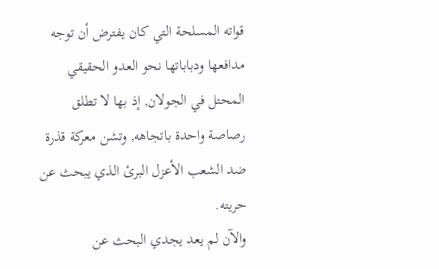قواته المسلحة التي كان يفترض أن توجه مدافعها ودباباتها نحو العدو الحقيقي المحتل في الجولان, إذ بها لا تطلق رصاصة واحدة باتجاهه, وتشن معركة قذرة ضد الشعب الأعزل البرئ الذي يبحث عن حريته.
والآن لم يعد يجدي البحث عن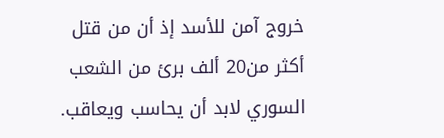خروج آمن للأسد إذ أن من قتل أكثر من20 ألف برئ من الشعب السوري لابد أن يحاسب ويعاقب.